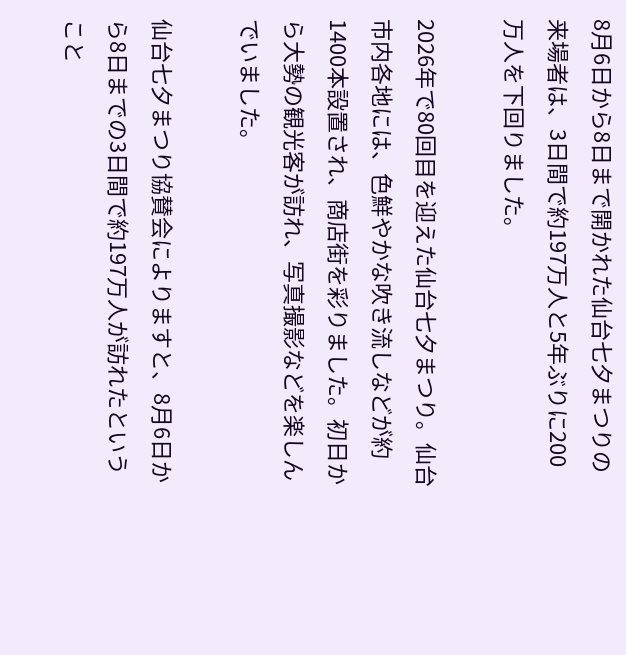8月6日から8日まで開かれた仙台七夕まつりの来場者は、3日間で約197万人と5年ぶりに200万人を下回りました。

2026年で80回目を迎えた仙台七夕まつり。仙台市内各地には、色鮮やかな吹き流しなどが約1400本設置され、商店街を彩りました。初日から大勢の観光客が訪れ、写真撮影などを楽しんでいました。

仙台七夕まつり協賛会によりますと、8月6日から8日までの3日間で約197万人が訪れたということ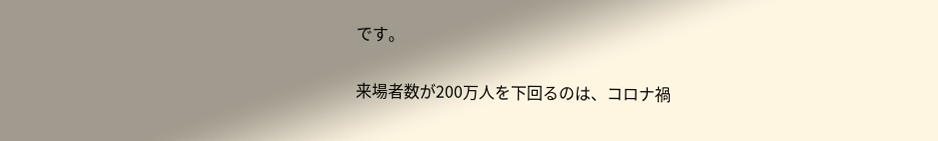です。

来場者数が200万人を下回るのは、コロナ禍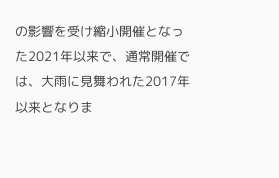の影響を受け縮小開催となった2021年以来で、通常開催では、大雨に見舞われた2017年以来となりま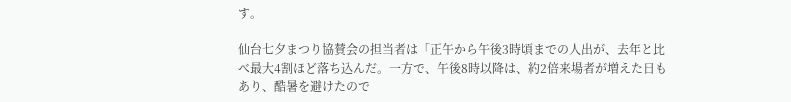す。

仙台七夕まつり協賛会の担当者は「正午から午後3時頃までの人出が、去年と比べ最大4割ほど落ち込んだ。一方で、午後8時以降は、約2倍来場者が増えた日もあり、酷暑を避けたので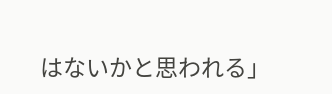はないかと思われる」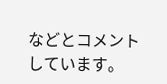などとコメントしています。